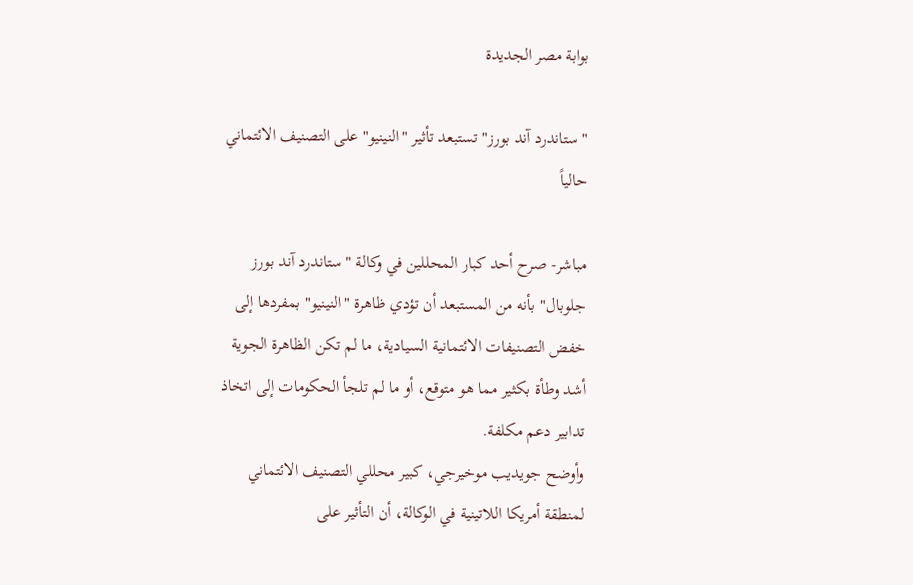بوابة مصر الجديدة

"ستاندرد آند بورز" تستبعد تأثير "النينيو" على التصنيف الائتماني حالياً

مباشر- صرح أحد كبار المحللين في وكالة "ستاندرد آند بورز جلوبال" بأنه من المستبعد أن تؤدي ظاهرة "النينيو" بمفردها إلى خفض التصنيفات الائتمانية السيادية، ما لم تكن الظاهرة الجوية أشد وطأة بكثير مما هو متوقع، أو ما لم تلجأ الحكومات إلى اتخاذ تدابير دعم مكلفة.
وأوضح جويديب موخيرجي، كبير محللي التصنيف الائتماني لمنطقة أمريكا اللاتينية في الوكالة، أن التأثير على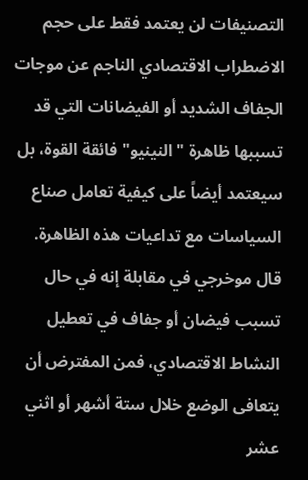التصنيفات لن يعتمد فقط على حجم الاضطراب الاقتصادي الناجم عن موجات الجفاف الشديد أو الفيضانات التي قد تسببها ظاهرة "النينيو" فائقة القوة، بل سيعتمد أيضاً على كيفية تعامل صناع السياسات مع تداعيات هذه الظاهرة.
قال موخرجي في مقابلة إنه في حال تسبب فيضان أو جفاف في تعطيل النشاط الاقتصادي، فمن المفترض أن يتعافى الوضع خلال ستة أشهر أو اثني عشر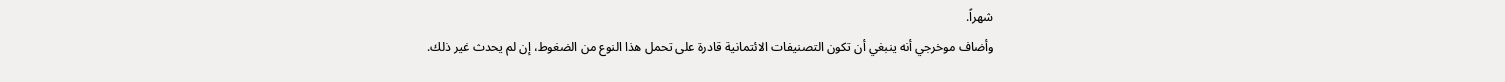شهراً.
وأضاف موخرجي أنه ينبغي أن تكون التصنيفات الائتمانية قادرة على تحمل هذا النوع من الضغوط، إن لم يحدث غير ذلك.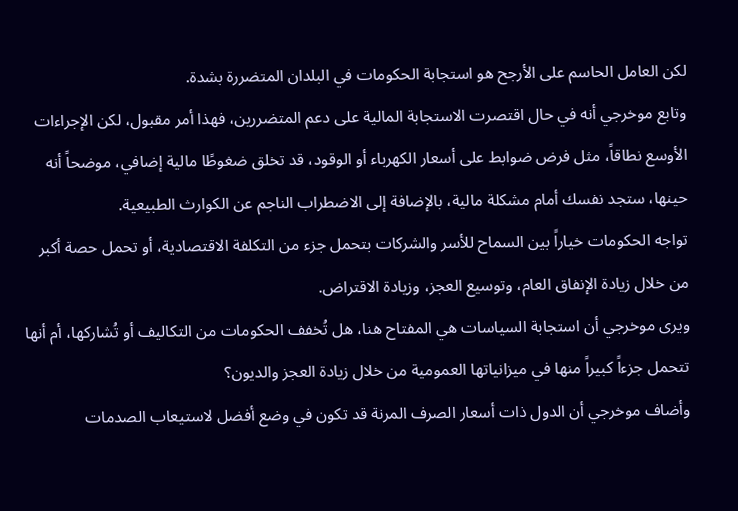لكن العامل الحاسم على الأرجح هو استجابة الحكومات في البلدان المتضررة بشدة.
وتابع موخرجي أنه في حال اقتصرت الاستجابة المالية على دعم المتضررين، فهذا أمر مقبول، لكن الإجراءات الأوسع نطاقاً، مثل فرض ضوابط على أسعار الكهرباء أو الوقود، قد تخلق ضغوطًا مالية إضافي، موضحاً أنه حينها، ستجد نفسك أمام مشكلة مالية، بالإضافة إلى الاضطراب الناجم عن الكوارث الطبيعية.
تواجه الحكومات خياراً بين السماح للأسر والشركات بتحمل جزء من التكلفة الاقتصادية، أو تحمل حصة أكبر من خلال زيادة الإنفاق العام، وتوسيع العجز، وزيادة الاقتراض.
ويرى موخرجي أن استجابة السياسات هي المفتاح هنا، هل تُخفف الحكومات من التكاليف أو تُشاركها، أم أنها تتحمل جزءاً كبيراً منها في ميزانياتها العمومية من خلال زيادة العجز والديون؟
وأضاف موخرجي أن الدول ذات أسعار الصرف المرنة قد تكون في وضع أفضل لاستيعاب الصدمات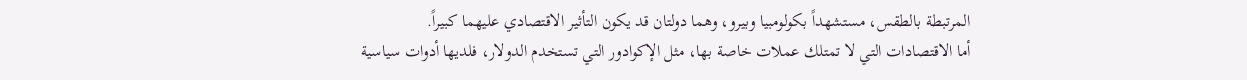المرتبطة بالطقس، مستشهداً بكولومبيا وبيرو، وهما دولتان قد يكون التأثير الاقتصادي عليهما كبيراً.
أما الاقتصادات التي لا تمتلك عملات خاصة بها، مثل الإكوادور التي تستخدم الدولار، فلديها أدوات سياسية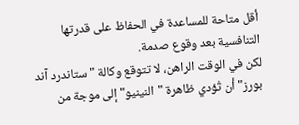أقل متاحة للمساعدة في الحفاظ على قدرتها التنافسية بعد وقوع صدمة.
لكن في الوقت الراهن، لا تتوقع وكالة "ستاندرد آند بورز" أن تُؤدي ظاهرة "النينيو" إلى موجة من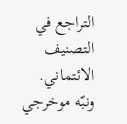التراجع في التصنيف الائتماني.
ونبّه موخرجي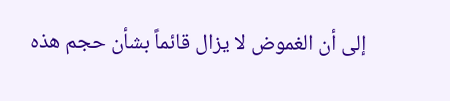إلى أن الغموض لا يزال قائماً بشأن حجم هذه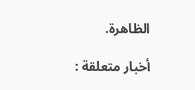الظاهرة.

أخبار متعلقة :